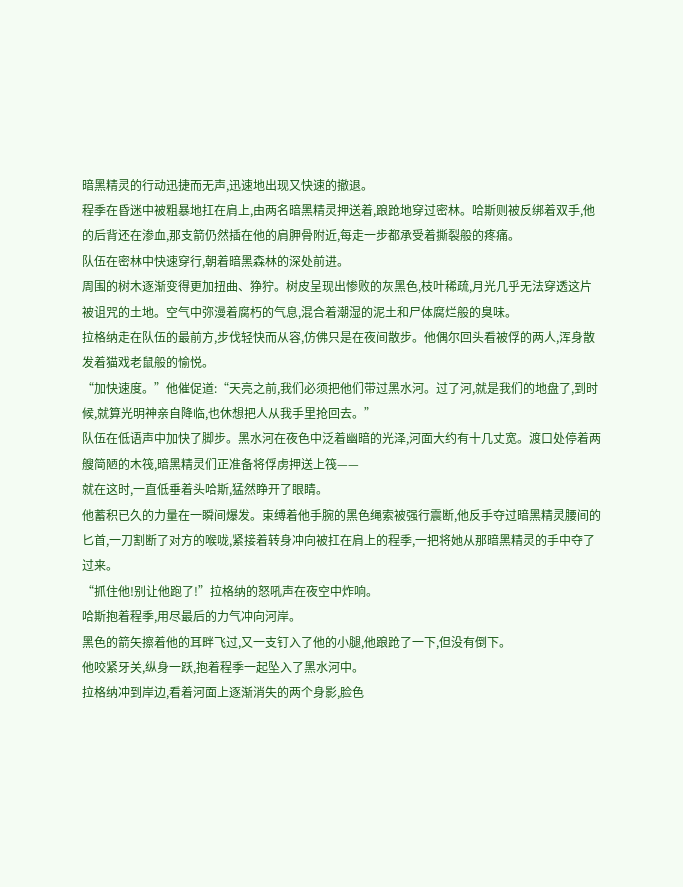暗黑精灵的行动迅捷而无声,迅速地出现又快速的撤退。
程季在昏迷中被粗暴地扛在肩上,由两名暗黑精灵押送着,踉跄地穿过密林。哈斯则被反绑着双手,他的后背还在渗血,那支箭仍然插在他的肩胛骨附近,每走一步都承受着撕裂般的疼痛。
队伍在密林中快速穿行,朝着暗黑森林的深处前进。
周围的树木逐渐变得更加扭曲、狰狞。树皮呈现出惨败的灰黑色,枝叶稀疏,月光几乎无法穿透这片被诅咒的土地。空气中弥漫着腐朽的气息,混合着潮湿的泥土和尸体腐烂般的臭味。
拉格纳走在队伍的最前方,步伐轻快而从容,仿佛只是在夜间散步。他偶尔回头看被俘的两人,浑身散发着猫戏老鼠般的愉悦。
“加快速度。”他催促道:“天亮之前,我们必须把他们带过黑水河。过了河,就是我们的地盘了,到时候,就算光明神亲自降临,也休想把人从我手里抢回去。”
队伍在低语声中加快了脚步。黑水河在夜色中泛着幽暗的光泽,河面大约有十几丈宽。渡口处停着两艘简陋的木筏,暗黑精灵们正准备将俘虏押送上筏——
就在这时,一直低垂着头哈斯,猛然睁开了眼睛。
他蓄积已久的力量在一瞬间爆发。束缚着他手腕的黑色绳索被强行震断,他反手夺过暗黑精灵腰间的匕首,一刀割断了对方的喉咙,紧接着转身冲向被扛在肩上的程季,一把将她从那暗黑精灵的手中夺了过来。
“抓住他!别让他跑了!”拉格纳的怒吼声在夜空中炸响。
哈斯抱着程季,用尽最后的力气冲向河岸。
黑色的箭矢擦着他的耳畔飞过,又一支钉入了他的小腿,他踉跄了一下,但没有倒下。
他咬紧牙关,纵身一跃,抱着程季一起坠入了黑水河中。
拉格纳冲到岸边,看着河面上逐渐消失的两个身影,脸色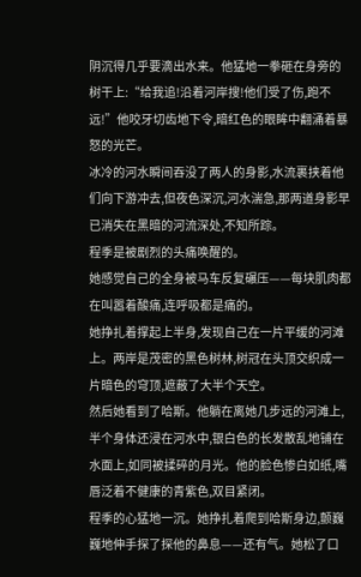阴沉得几乎要滴出水来。他猛地一拳砸在身旁的树干上:“给我追!沿着河岸搜!他们受了伤,跑不远!”他咬牙切齿地下令,暗红色的眼眸中翻涌着暴怒的光芒。
冰冷的河水瞬间吞没了两人的身影,水流裹挟着他们向下游冲去,但夜色深沉,河水湍急,那两道身影早已消失在黑暗的河流深处,不知所踪。
程季是被剧烈的头痛唤醒的。
她感觉自己的全身被马车反复碾压——每块肌肉都在叫嚣着酸痛,连呼吸都是痛的。
她挣扎着撑起上半身,发现自己在一片平缓的河滩上。两岸是茂密的黑色树林,树冠在头顶交织成一片暗色的穹顶,遮蔽了大半个天空。
然后她看到了哈斯。他躺在离她几步远的河滩上,半个身体还浸在河水中,银白色的长发散乱地铺在水面上,如同被揉碎的月光。他的脸色惨白如纸,嘴唇泛着不健康的青紫色,双目紧闭。
程季的心猛地一沉。她挣扎着爬到哈斯身边,颤巍巍地伸手探了探他的鼻息——还有气。她松了口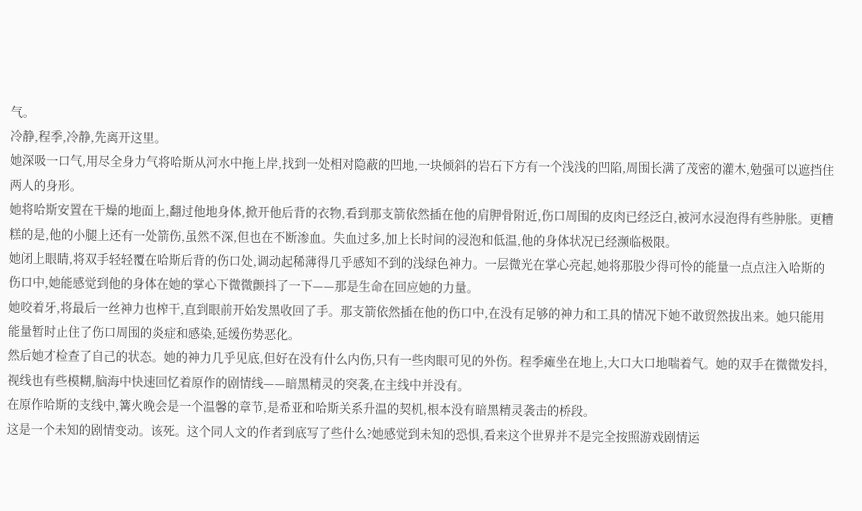气。
冷静,程季,冷静,先离开这里。
她深吸一口气,用尽全身力气将哈斯从河水中拖上岸,找到一处相对隐蔽的凹地,一块倾斜的岩石下方有一个浅浅的凹陷,周围长满了茂密的灌木,勉强可以遮挡住两人的身形。
她将哈斯安置在干燥的地面上,翻过他地身体,掀开他后背的衣物,看到那支箭依然插在他的肩胛骨附近,伤口周围的皮肉已经泛白,被河水浸泡得有些肿胀。更糟糕的是,他的小腿上还有一处箭伤,虽然不深,但也在不断渗血。失血过多,加上长时间的浸泡和低温,他的身体状况已经濒临极限。
她闭上眼睛,将双手轻轻覆在哈斯后背的伤口处,调动起稀薄得几乎感知不到的浅绿色神力。一层微光在掌心亮起,她将那股少得可怜的能量一点点注入哈斯的伤口中,她能感觉到他的身体在她的掌心下微微颤抖了一下——那是生命在回应她的力量。
她咬着牙,将最后一丝神力也榨干,直到眼前开始发黑收回了手。那支箭依然插在他的伤口中,在没有足够的神力和工具的情况下她不敢贸然拔出来。她只能用能量暂时止住了伤口周围的炎症和感染,延缓伤势恶化。
然后她才检查了自己的状态。她的神力几乎见底,但好在没有什么内伤,只有一些肉眼可见的外伤。程季瘫坐在地上,大口大口地喘着气。她的双手在微微发抖,视线也有些模糊,脑海中快速回忆着原作的剧情线——暗黑精灵的突袭,在主线中并没有。
在原作哈斯的支线中,篝火晚会是一个温馨的章节,是希亚和哈斯关系升温的契机,根本没有暗黑精灵袭击的桥段。
这是一个未知的剧情变动。该死。这个同人文的作者到底写了些什么?她感觉到未知的恐惧,看来这个世界并不是完全按照游戏剧情运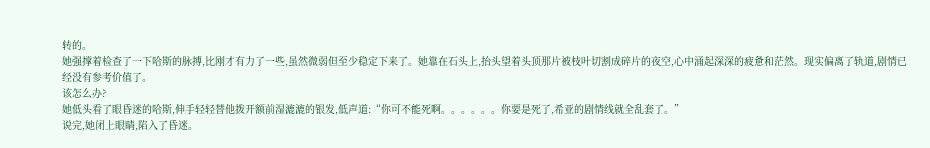转的。
她强撑着检查了一下哈斯的脉搏,比刚才有力了一些,虽然微弱但至少稳定下来了。她靠在石头上,抬头望着头顶那片被枝叶切割成碎片的夜空,心中涌起深深的疲惫和茫然。现实偏离了轨道,剧情已经没有参考价值了。
该怎么办?
她低头看了眼昏迷的哈斯,伸手轻轻替他拨开额前湿漉漉的银发,低声道:“你可不能死啊。。。。。。你要是死了,希亚的剧情线就全乱套了。”
说完,她闭上眼睛,陷入了昏迷。